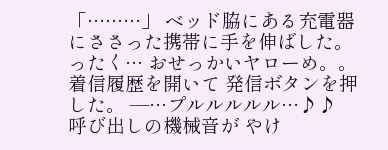「………」 ベッド脇にある充電器にささった携帯に手を伸ばした。 ったく… おせっかいヤローめ。。 着信履歴を開いて 発信ボタンを押した。 ―…プルルルルル…♪♪ 呼び出しの機械音が やけ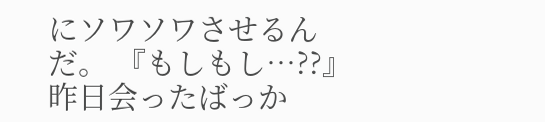にソワソワさせるんだ。 『もしもし…??』 昨日会ったばっか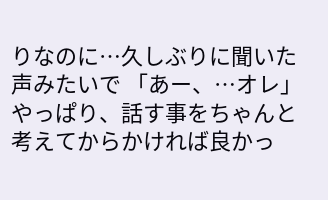りなのに…久しぶりに聞いた声みたいで 「あー、…オレ」 やっぱり、話す事をちゃんと考えてからかければ良かっ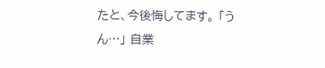たと、今後悔してます。 「うん…」 自業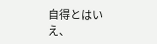自得とはいえ、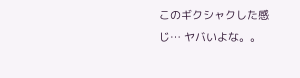このギクシャクした感じ… ヤバいよな。。